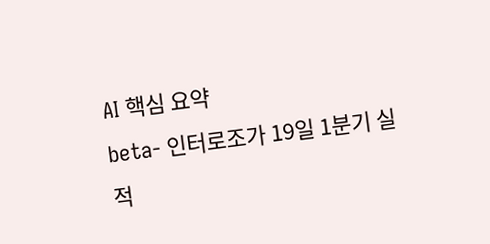AI 핵심 요약
beta- 인터로조가 19일 1분기 실적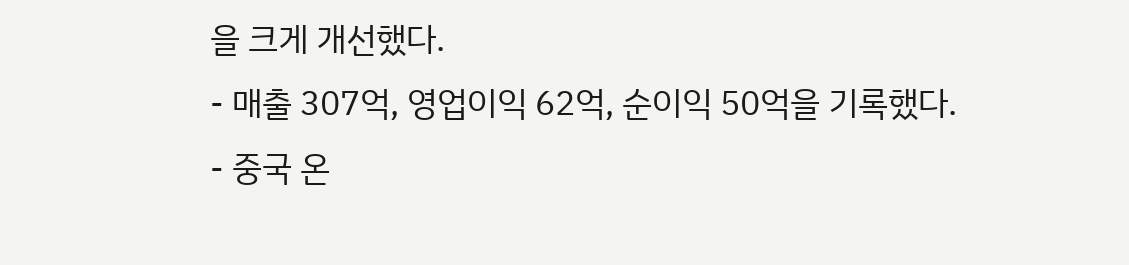을 크게 개선했다.
- 매출 307억, 영업이익 62억, 순이익 50억을 기록했다.
- 중국 온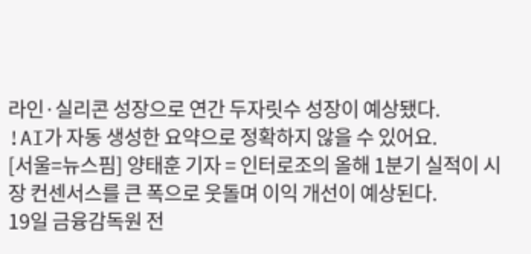라인·실리콘 성장으로 연간 두자릿수 성장이 예상됐다.
!AI가 자동 생성한 요약으로 정확하지 않을 수 있어요.
[서울=뉴스핌] 양태훈 기자 = 인터로조의 올해 1분기 실적이 시장 컨센서스를 큰 폭으로 웃돌며 이익 개선이 예상된다.
19일 금융감독원 전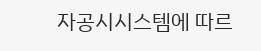자공시시스템에 따르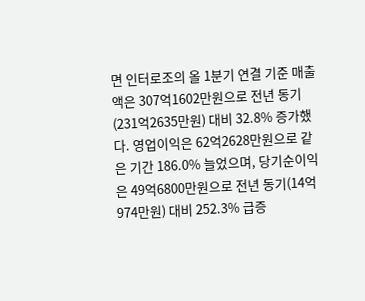면 인터로조의 올 1분기 연결 기준 매출액은 307억1602만원으로 전년 동기(231억2635만원) 대비 32.8% 증가했다. 영업이익은 62억2628만원으로 같은 기간 186.0% 늘었으며, 당기순이익은 49억6800만원으로 전년 동기(14억974만원) 대비 252.3% 급증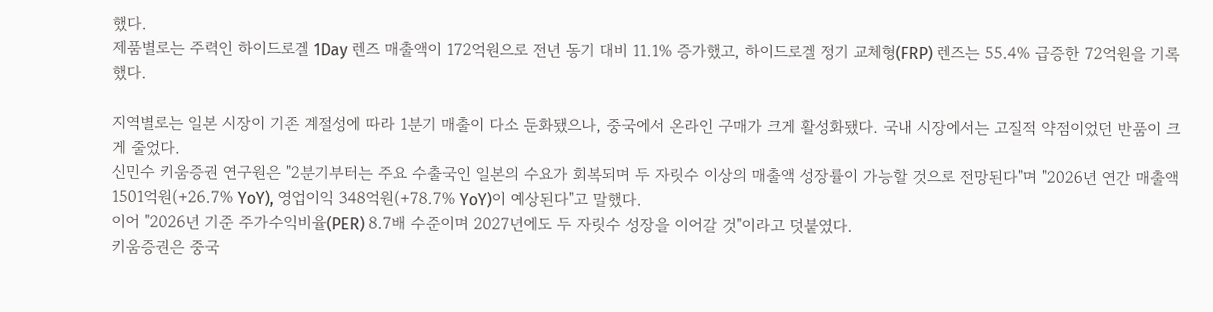했다.
제품별로는 주력인 하이드로겔 1Day 렌즈 매출액이 172억원으로 전년 동기 대비 11.1% 증가했고, 하이드로겔 정기 교체형(FRP) 렌즈는 55.4% 급증한 72억원을 기록했다.

지역별로는 일본 시장이 기존 계절성에 따라 1분기 매출이 다소 둔화됐으나, 중국에서 온라인 구매가 크게 활성화됐다. 국내 시장에서는 고질적 약점이었던 반품이 크게 줄었다.
신민수 키움증권 연구원은 "2분기부터는 주요 수출국인 일본의 수요가 회복되며 두 자릿수 이상의 매출액 성장률이 가능할 것으로 전망된다"며 "2026년 연간 매출액 1501억원(+26.7% YoY), 영업이익 348억원(+78.7% YoY)이 예상된다"고 말했다.
이어 "2026년 기준 주가수익비율(PER) 8.7배 수준이며 2027년에도 두 자릿수 성장을 이어갈 것"이라고 덧붙였다.
키움증권은 중국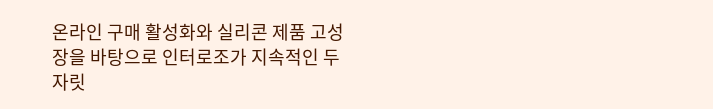온라인 구매 활성화와 실리콘 제품 고성장을 바탕으로 인터로조가 지속적인 두 자릿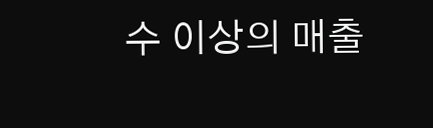수 이상의 매출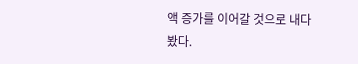액 증가를 이어갈 것으로 내다봤다.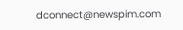dconnect@newspim.com